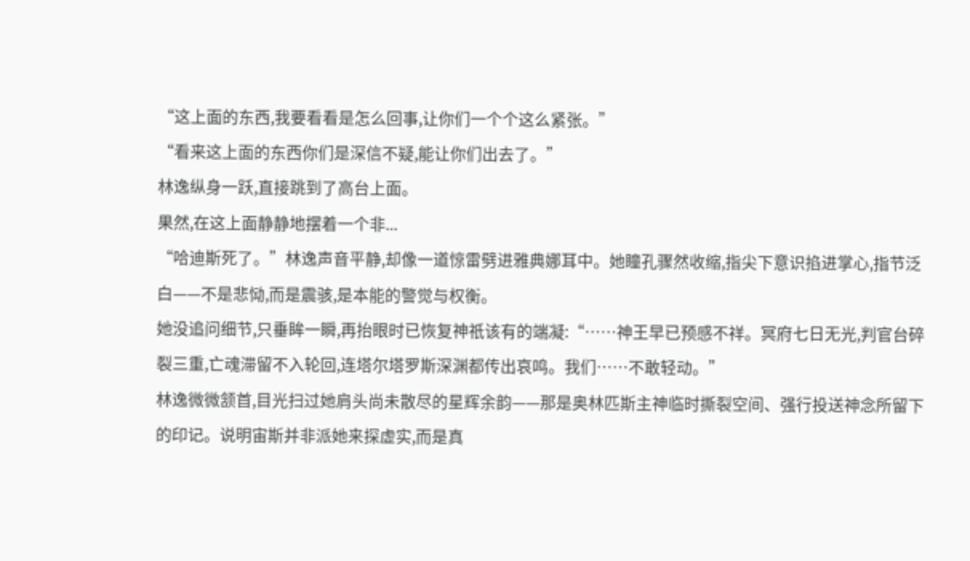“这上面的东西,我要看看是怎么回事,让你们一个个这么紧张。”
“看来这上面的东西你们是深信不疑,能让你们出去了。”
林逸纵身一跃,直接跳到了高台上面。
果然,在这上面静静地摆着一个非...
“哈迪斯死了。”林逸声音平静,却像一道惊雷劈进雅典娜耳中。她瞳孔骤然收缩,指尖下意识掐进掌心,指节泛白——不是悲恸,而是震骇,是本能的警觉与权衡。
她没追问细节,只垂眸一瞬,再抬眼时已恢复神祇该有的端凝:“……神王早已预感不祥。冥府七日无光,判官台碎裂三重,亡魂滞留不入轮回,连塔尔塔罗斯深渊都传出哀鸣。我们……不敢轻动。”
林逸微微颔首,目光扫过她肩头尚未散尽的星辉余韵——那是奥林匹斯主神临时撕裂空间、强行投送神念所留下的印记。说明宙斯并非派她来探虚实,而是真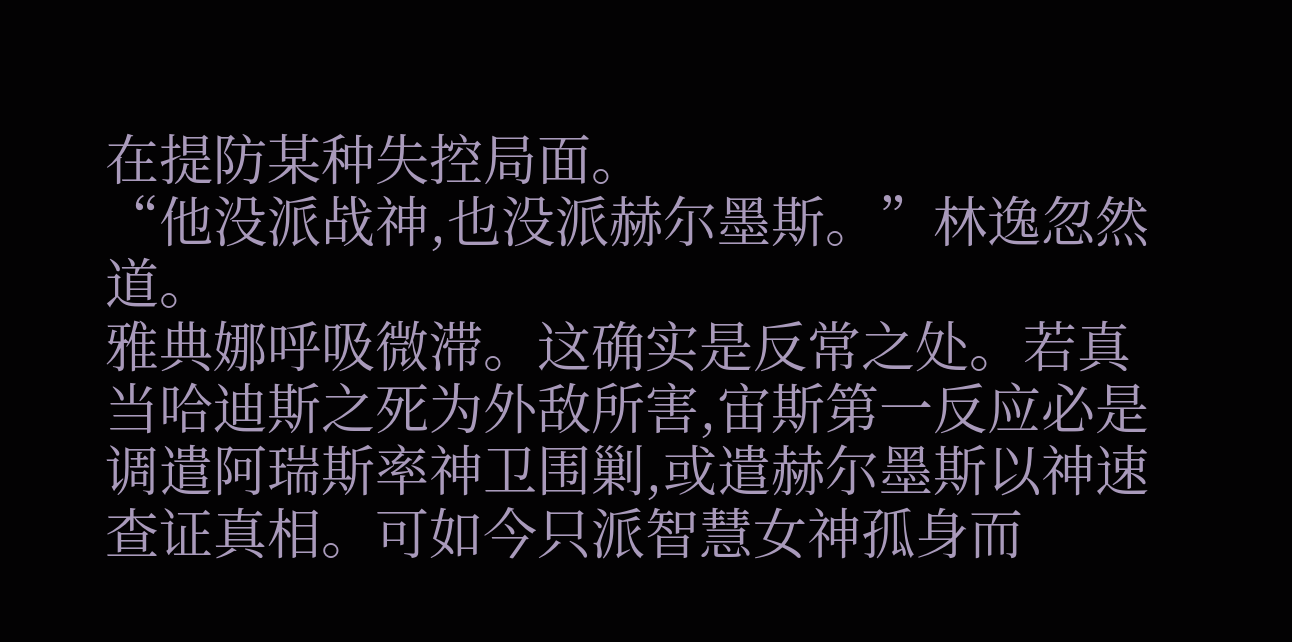在提防某种失控局面。
“他没派战神,也没派赫尔墨斯。”林逸忽然道。
雅典娜呼吸微滞。这确实是反常之处。若真当哈迪斯之死为外敌所害,宙斯第一反应必是调遣阿瑞斯率神卫围剿,或遣赫尔墨斯以神速查证真相。可如今只派智慧女神孤身而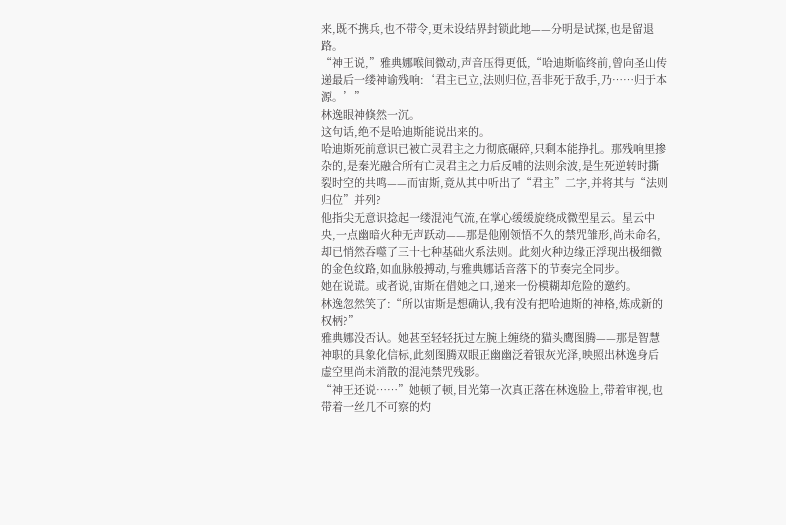来,既不携兵,也不带令,更未设结界封锁此地——分明是试探,也是留退路。
“神王说,”雅典娜喉间微动,声音压得更低,“哈迪斯临终前,曾向圣山传递最后一缕神谕残响:‘君主已立,法则归位,吾非死于敌手,乃……归于本源。’”
林逸眼神倏然一沉。
这句话,绝不是哈迪斯能说出来的。
哈迪斯死前意识已被亡灵君主之力彻底碾碎,只剩本能挣扎。那残响里掺杂的,是秦光融合所有亡灵君主之力后反哺的法则余波,是生死逆转时撕裂时空的共鸣——而宙斯,竟从其中听出了“君主”二字,并将其与“法则归位”并列?
他指尖无意识捻起一缕混沌气流,在掌心缓缓旋绕成微型星云。星云中央,一点幽暗火种无声跃动——那是他刚领悟不久的禁咒雏形,尚未命名,却已悄然吞噬了三十七种基础火系法则。此刻火种边缘正浮现出极细微的金色纹路,如血脉般搏动,与雅典娜话音落下的节奏完全同步。
她在说谎。或者说,宙斯在借她之口,递来一份模糊却危险的邀约。
林逸忽然笑了:“所以宙斯是想确认,我有没有把哈迪斯的神格,炼成新的权柄?”
雅典娜没否认。她甚至轻轻抚过左腕上缠绕的猫头鹰图腾——那是智慧神职的具象化信标,此刻图腾双眼正幽幽泛着银灰光泽,映照出林逸身后虚空里尚未消散的混沌禁咒残影。
“神王还说……”她顿了顿,目光第一次真正落在林逸脸上,带着审视,也带着一丝几不可察的灼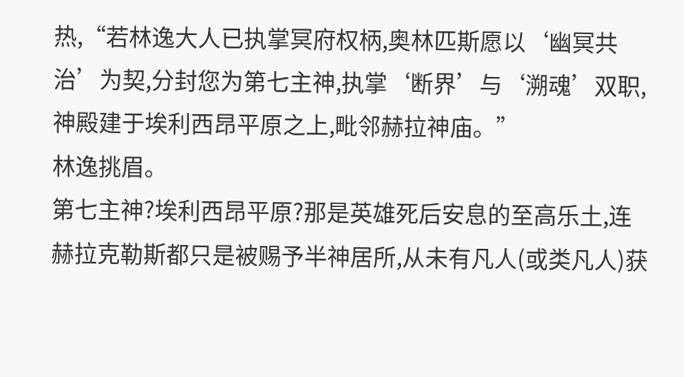热,“若林逸大人已执掌冥府权柄,奥林匹斯愿以‘幽冥共治’为契,分封您为第七主神,执掌‘断界’与‘溯魂’双职,神殿建于埃利西昂平原之上,毗邻赫拉神庙。”
林逸挑眉。
第七主神?埃利西昂平原?那是英雄死后安息的至高乐土,连赫拉克勒斯都只是被赐予半神居所,从未有凡人(或类凡人)获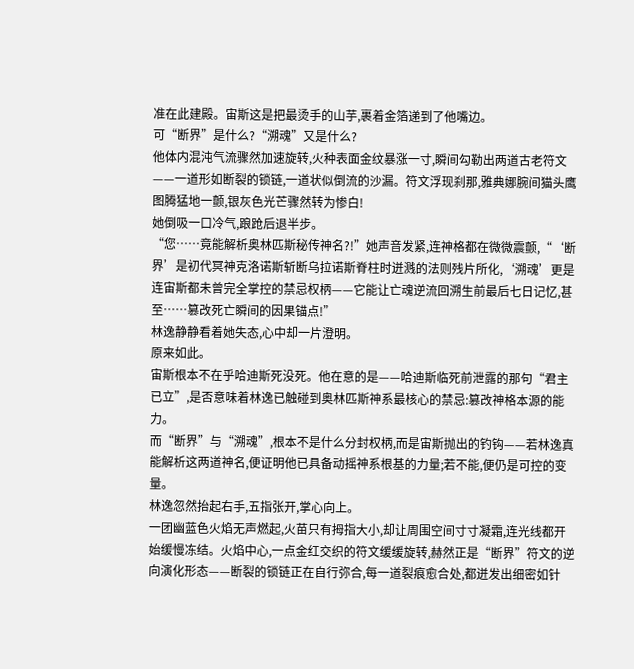准在此建殿。宙斯这是把最烫手的山芋,裹着金箔递到了他嘴边。
可“断界”是什么?“溯魂”又是什么?
他体内混沌气流骤然加速旋转,火种表面金纹暴涨一寸,瞬间勾勒出两道古老符文——一道形如断裂的锁链,一道状似倒流的沙漏。符文浮现刹那,雅典娜腕间猫头鹰图腾猛地一颤,银灰色光芒骤然转为惨白!
她倒吸一口冷气,踉跄后退半步。
“您……竟能解析奥林匹斯秘传神名?!”她声音发紧,连神格都在微微震颤,“‘断界’是初代冥神克洛诺斯斩断乌拉诺斯脊柱时迸溅的法则残片所化,‘溯魂’更是连宙斯都未曾完全掌控的禁忌权柄——它能让亡魂逆流回溯生前最后七日记忆,甚至……篡改死亡瞬间的因果锚点!”
林逸静静看着她失态,心中却一片澄明。
原来如此。
宙斯根本不在乎哈迪斯死没死。他在意的是——哈迪斯临死前泄露的那句“君主已立”,是否意味着林逸已触碰到奥林匹斯神系最核心的禁忌:篡改神格本源的能力。
而“断界”与“溯魂”,根本不是什么分封权柄,而是宙斯抛出的钓钩——若林逸真能解析这两道神名,便证明他已具备动摇神系根基的力量;若不能,便仍是可控的变量。
林逸忽然抬起右手,五指张开,掌心向上。
一团幽蓝色火焰无声燃起,火苗只有拇指大小,却让周围空间寸寸凝霜,连光线都开始缓慢冻结。火焰中心,一点金红交织的符文缓缓旋转,赫然正是“断界”符文的逆向演化形态——断裂的锁链正在自行弥合,每一道裂痕愈合处,都迸发出细密如针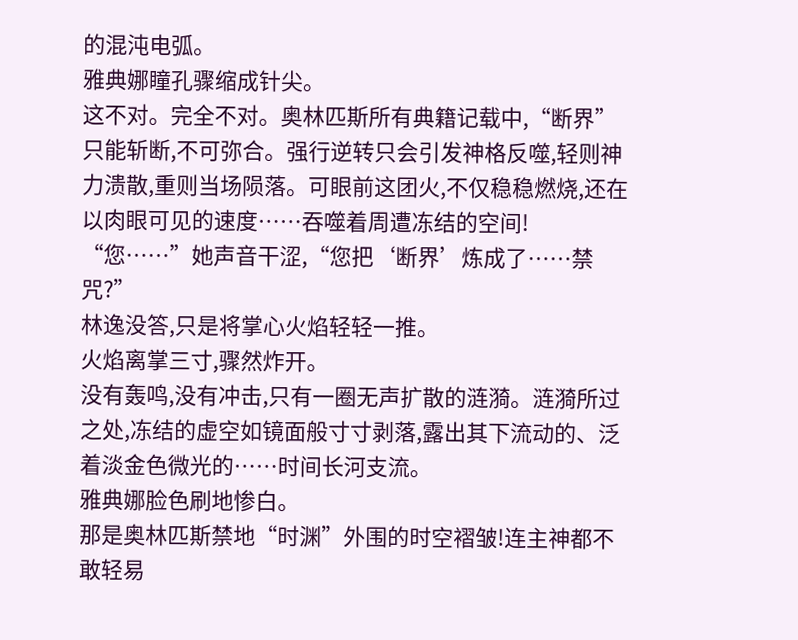的混沌电弧。
雅典娜瞳孔骤缩成针尖。
这不对。完全不对。奥林匹斯所有典籍记载中,“断界”只能斩断,不可弥合。强行逆转只会引发神格反噬,轻则神力溃散,重则当场陨落。可眼前这团火,不仅稳稳燃烧,还在以肉眼可见的速度……吞噬着周遭冻结的空间!
“您……”她声音干涩,“您把‘断界’炼成了……禁咒?”
林逸没答,只是将掌心火焰轻轻一推。
火焰离掌三寸,骤然炸开。
没有轰鸣,没有冲击,只有一圈无声扩散的涟漪。涟漪所过之处,冻结的虚空如镜面般寸寸剥落,露出其下流动的、泛着淡金色微光的……时间长河支流。
雅典娜脸色刷地惨白。
那是奥林匹斯禁地“时渊”外围的时空褶皱!连主神都不敢轻易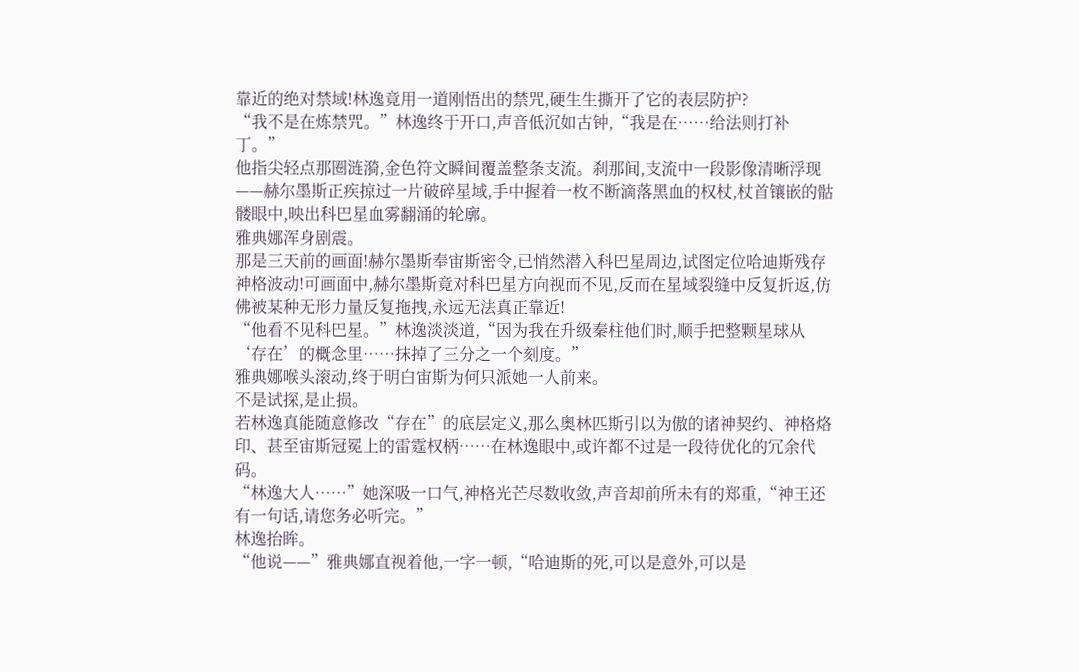靠近的绝对禁域!林逸竟用一道刚悟出的禁咒,硬生生撕开了它的表层防护?
“我不是在炼禁咒。”林逸终于开口,声音低沉如古钟,“我是在……给法则打补丁。”
他指尖轻点那圈涟漪,金色符文瞬间覆盖整条支流。刹那间,支流中一段影像清晰浮现——赫尔墨斯正疾掠过一片破碎星域,手中握着一枚不断滴落黑血的权杖,杖首镶嵌的骷髅眼中,映出科巴星血雾翻涌的轮廓。
雅典娜浑身剧震。
那是三天前的画面!赫尔墨斯奉宙斯密令,已悄然潜入科巴星周边,试图定位哈迪斯残存神格波动!可画面中,赫尔墨斯竟对科巴星方向视而不见,反而在星域裂缝中反复折返,仿佛被某种无形力量反复拖拽,永远无法真正靠近!
“他看不见科巴星。”林逸淡淡道,“因为我在升级秦柱他们时,顺手把整颗星球从‘存在’的概念里……抹掉了三分之一个刻度。”
雅典娜喉头滚动,终于明白宙斯为何只派她一人前来。
不是试探,是止损。
若林逸真能随意修改“存在”的底层定义,那么奥林匹斯引以为傲的诸神契约、神格烙印、甚至宙斯冠冕上的雷霆权柄……在林逸眼中,或许都不过是一段待优化的冗余代码。
“林逸大人……”她深吸一口气,神格光芒尽数收敛,声音却前所未有的郑重,“神王还有一句话,请您务必听完。”
林逸抬眸。
“他说——”雅典娜直视着他,一字一顿,“哈迪斯的死,可以是意外,可以是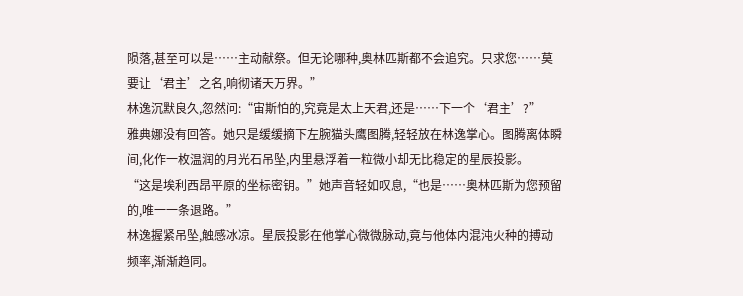陨落,甚至可以是……主动献祭。但无论哪种,奥林匹斯都不会追究。只求您……莫要让‘君主’之名,响彻诸天万界。”
林逸沉默良久,忽然问:“宙斯怕的,究竟是太上天君,还是……下一个‘君主’?”
雅典娜没有回答。她只是缓缓摘下左腕猫头鹰图腾,轻轻放在林逸掌心。图腾离体瞬间,化作一枚温润的月光石吊坠,内里悬浮着一粒微小却无比稳定的星辰投影。
“这是埃利西昂平原的坐标密钥。”她声音轻如叹息,“也是……奥林匹斯为您预留的,唯一一条退路。”
林逸握紧吊坠,触感冰凉。星辰投影在他掌心微微脉动,竟与他体内混沌火种的搏动频率,渐渐趋同。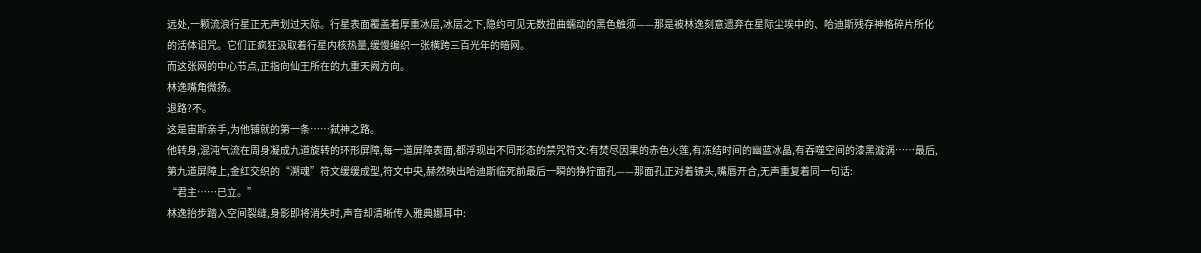远处,一颗流浪行星正无声划过天际。行星表面覆盖着厚重冰层,冰层之下,隐约可见无数扭曲蠕动的黑色触须——那是被林逸刻意遗弃在星际尘埃中的、哈迪斯残存神格碎片所化的活体诅咒。它们正疯狂汲取着行星内核热量,缓慢编织一张横跨三百光年的暗网。
而这张网的中心节点,正指向仙王所在的九重天阙方向。
林逸嘴角微扬。
退路?不。
这是宙斯亲手,为他铺就的第一条……弑神之路。
他转身,混沌气流在周身凝成九道旋转的环形屏障,每一道屏障表面,都浮现出不同形态的禁咒符文:有焚尽因果的赤色火莲,有冻结时间的幽蓝冰晶,有吞噬空间的漆黑漩涡……最后,第九道屏障上,金红交织的“溯魂”符文缓缓成型,符文中央,赫然映出哈迪斯临死前最后一瞬的狰狞面孔——那面孔正对着镜头,嘴唇开合,无声重复着同一句话:
“君主……已立。”
林逸抬步踏入空间裂缝,身影即将消失时,声音却清晰传入雅典娜耳中: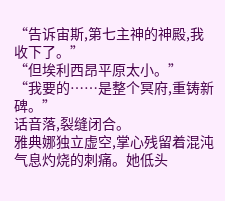“告诉宙斯,第七主神的神殿,我收下了。”
“但埃利西昂平原太小。”
“我要的……是整个冥府,重铸新碑。”
话音落,裂缝闭合。
雅典娜独立虚空,掌心残留着混沌气息灼烧的刺痛。她低头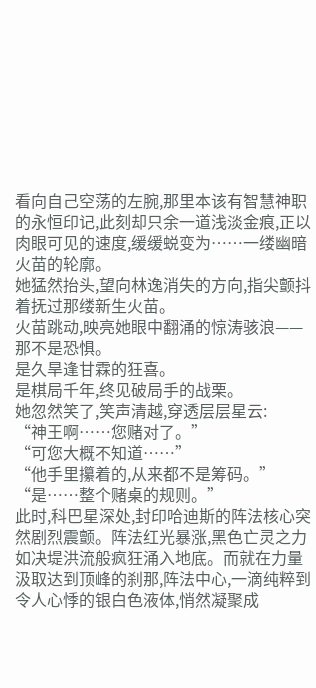看向自己空荡的左腕,那里本该有智慧神职的永恒印记,此刻却只余一道浅淡金痕,正以肉眼可见的速度,缓缓蜕变为……一缕幽暗火苗的轮廓。
她猛然抬头,望向林逸消失的方向,指尖颤抖着抚过那缕新生火苗。
火苗跳动,映亮她眼中翻涌的惊涛骇浪——
那不是恐惧。
是久旱逢甘霖的狂喜。
是棋局千年,终见破局手的战栗。
她忽然笑了,笑声清越,穿透层层星云:
“神王啊……您赌对了。”
“可您大概不知道……”
“他手里攥着的,从来都不是筹码。”
“是……整个赌桌的规则。”
此时,科巴星深处,封印哈迪斯的阵法核心突然剧烈震颤。阵法红光暴涨,黑色亡灵之力如决堤洪流般疯狂涌入地底。而就在力量汲取达到顶峰的刹那,阵法中心,一滴纯粹到令人心悸的银白色液体,悄然凝聚成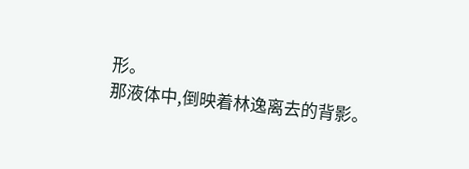形。
那液体中,倒映着林逸离去的背影。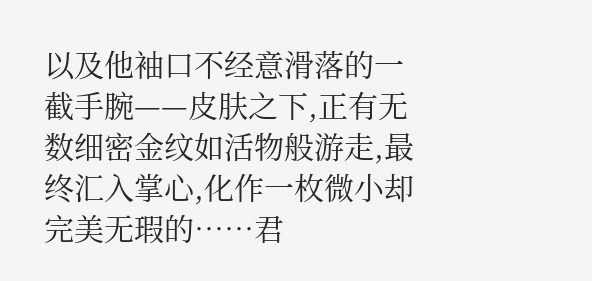以及他袖口不经意滑落的一截手腕——皮肤之下,正有无数细密金纹如活物般游走,最终汇入掌心,化作一枚微小却完美无瑕的……君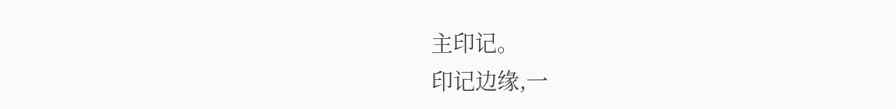主印记。
印记边缘,一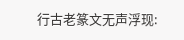行古老篆文无声浮现: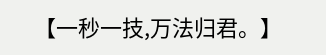【一秒一技,万法归君。】